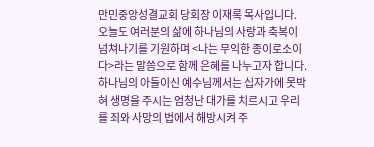만민중앙성결교회 당회장 이재록 목사입니다. 오늘도 여러분의 삶에 하나님의 사랑과 축복이 넘쳐나기를 기원하며 <나는 무익한 종이로소이다>라는 말씀으로 함께 은혜를 나누고자 합니다.
하나님의 아들이신 예수님께서는 십자가에 못박혀 생명을 주시는 엄청난 대가를 치르시고 우리를 죄와 사망의 법에서 해방시켜 주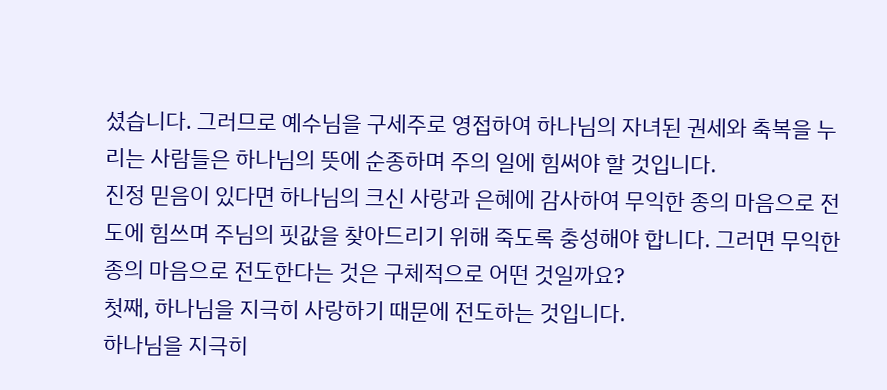셨습니다. 그러므로 예수님을 구세주로 영접하여 하나님의 자녀된 권세와 축복을 누리는 사람들은 하나님의 뜻에 순종하며 주의 일에 힘써야 할 것입니다.
진정 믿음이 있다면 하나님의 크신 사랑과 은혜에 감사하여 무익한 종의 마음으로 전도에 힘쓰며 주님의 핏값을 찾아드리기 위해 죽도록 충성해야 합니다. 그러면 무익한 종의 마음으로 전도한다는 것은 구체적으로 어떤 것일까요?
첫째, 하나님을 지극히 사랑하기 때문에 전도하는 것입니다.
하나님을 지극히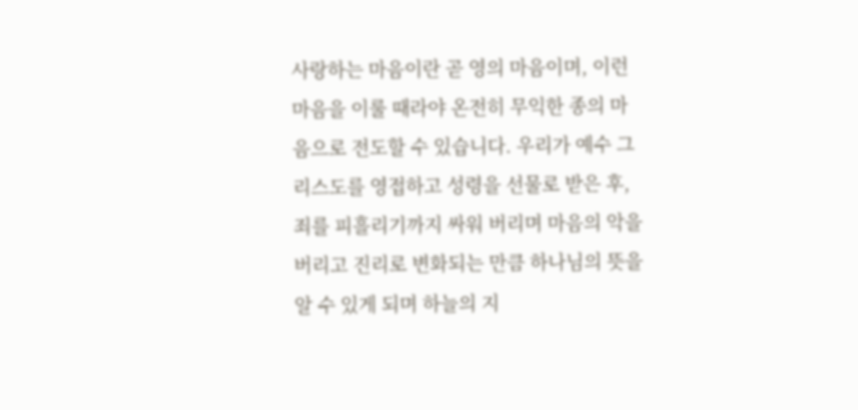사랑하는 마음이란 곧 영의 마음이며, 이런 마음을 이룰 때라야 온전히 무익한 종의 마음으로 전도할 수 있습니다. 우리가 예수 그리스도를 영접하고 성령을 선물로 받은 후, 죄를 피흘리기까지 싸워 버리며 마음의 악을 버리고 진리로 변화되는 만큼 하나님의 뜻을 알 수 있게 되며 하늘의 지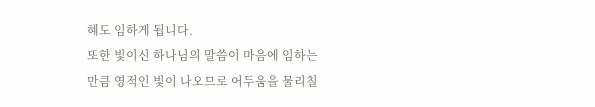혜도 임하게 됩니다.
또한 빛이신 하나님의 말씀이 마음에 임하는 만큼 영적인 빛이 나오므로 어두움을 물리칠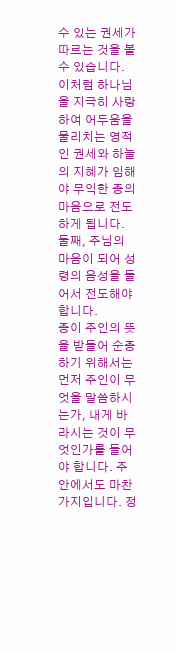수 있는 권세가 따르는 것을 볼 수 있습니다. 이처럼 하나님을 지극히 사랑하여 어두움을 물리치는 영적인 권세와 하늘의 지혜가 임해야 무익한 종의 마음으로 전도하게 됩니다.
둘째, 주님의 마음이 되어 성령의 음성을 들어서 전도해야 합니다.
종이 주인의 뜻을 받들어 순종하기 위해서는 먼저 주인이 무엇을 말씀하시는가, 내게 바라시는 것이 무엇인가를 들어야 합니다. 주 안에서도 마찬가지입니다. 정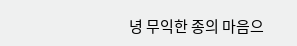녕 무익한 종의 마음으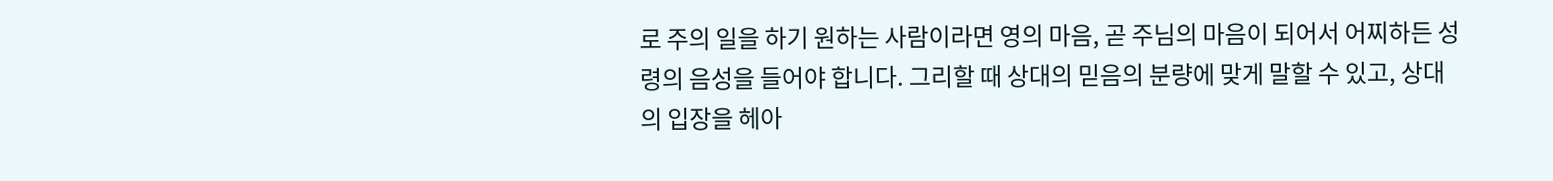로 주의 일을 하기 원하는 사람이라면 영의 마음, 곧 주님의 마음이 되어서 어찌하든 성령의 음성을 들어야 합니다. 그리할 때 상대의 믿음의 분량에 맞게 말할 수 있고, 상대의 입장을 헤아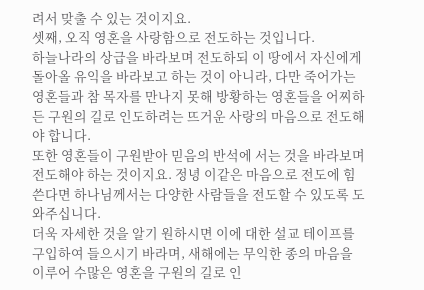려서 맞출 수 있는 것이지요.
셋째, 오직 영혼을 사랑함으로 전도하는 것입니다.
하늘나라의 상급을 바라보며 전도하되 이 땅에서 자신에게 돌아올 유익을 바라보고 하는 것이 아니라, 다만 죽어가는 영혼들과 참 목자를 만나지 못해 방황하는 영혼들을 어찌하든 구원의 길로 인도하려는 뜨거운 사랑의 마음으로 전도해야 합니다.
또한 영혼들이 구원받아 믿음의 반석에 서는 것을 바라보며 전도해야 하는 것이지요. 정녕 이같은 마음으로 전도에 힘쓴다면 하나님께서는 다양한 사람들을 전도할 수 있도록 도와주십니다.
더욱 자세한 것을 알기 원하시면 이에 대한 설교 테이프를 구입하여 들으시기 바라며, 새해에는 무익한 종의 마음을 이루어 수많은 영혼을 구원의 길로 인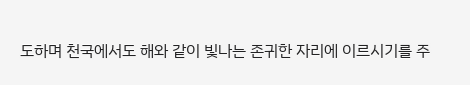도하며 천국에서도 해와 같이 빛나는 존귀한 자리에 이르시기를 주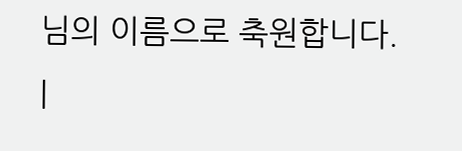님의 이름으로 축원합니다. |